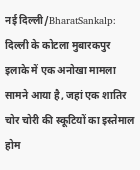नई दिल्ली/BharatSankalp: दिल्ली के कोटला मुबारकपुर इलाके में एक अनोखा मामला सामने आया है, जहां एक शातिर चोर चोरी की स्कूटियों का इस्तेमाल होम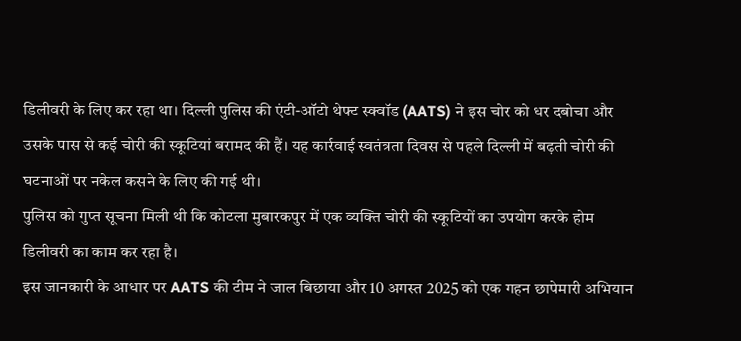डिलीवरी के लिए कर रहा था। दिल्ली पुलिस की एंटी-ऑटो थेफ्ट स्क्वॉड (AATS) ने इस चोर को धर दबोचा और उसके पास से कई चोरी की स्कूटियां बरामद की हैं। यह कार्रवाई स्वतंत्रता दिवस से पहले दिल्ली में बढ़ती चोरी की घटनाओं पर नकेल कसने के लिए की गई थी।
पुलिस को गुप्त सूचना मिली थी कि कोटला मुबारकपुर में एक व्यक्ति चोरी की स्कूटियों का उपयोग करके होम डिलीवरी का काम कर रहा है।
इस जानकारी के आधार पर AATS की टीम ने जाल बिछाया और 10 अगस्त 2025 को एक गहन छापेमारी अभियान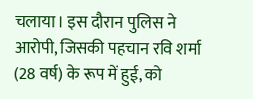चलाया। इस दौरान पुलिस ने आरोपी, जिसकी पहचान रवि शर्मा (28 वर्ष) के रूप में हुई, को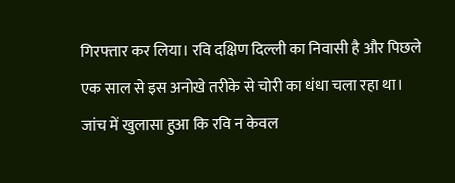गिरफ्तार कर लिया। रवि दक्षिण दिल्ली का निवासी है और पिछले एक साल से इस अनोखे तरीके से चोरी का धंधा चला रहा था।
जांच में खुलासा हुआ कि रवि न केवल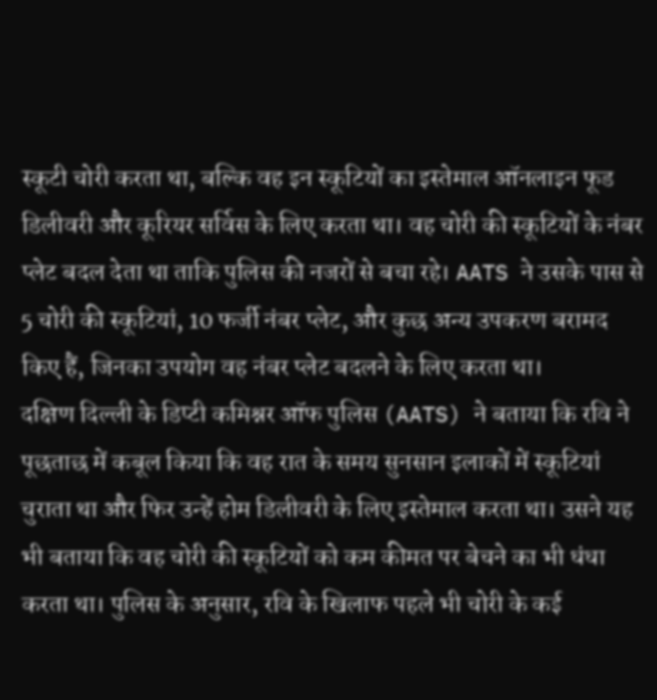स्कूटी चोरी करता था, बल्कि वह इन स्कूटियों का इस्तेमाल ऑनलाइन फूड डिलीवरी और कूरियर सर्विस के लिए करता था। वह चोरी की स्कूटियों के नंबर प्लेट बदल देता था ताकि पुलिस की नजरों से बचा रहे। AATS ने उसके पास से 5 चोरी की स्कूटियां, 10 फर्जी नंबर प्लेट, और कुछ अन्य उपकरण बरामद किए हैं, जिनका उपयोग वह नंबर प्लेट बदलने के लिए करता था।
दक्षिण दिल्ली के डिप्टी कमिश्नर ऑफ पुलिस (AATS) ने बताया कि रवि ने पूछताछ में कबूल किया कि वह रात के समय सुनसान इलाकों में स्कूटियां चुराता था और फिर उन्हें होम डिलीवरी के लिए इस्तेमाल करता था। उसने यह भी बताया कि वह चोरी की स्कूटियों को कम कीमत पर बेचने का भी धंधा करता था। पुलिस के अनुसार, रवि के खिलाफ पहले भी चोरी के कई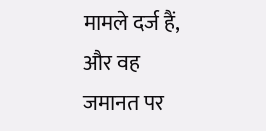मामले दर्ज हैं, और वह जमानत पर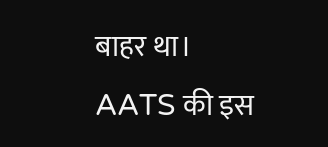बाहर था।
AATS की इस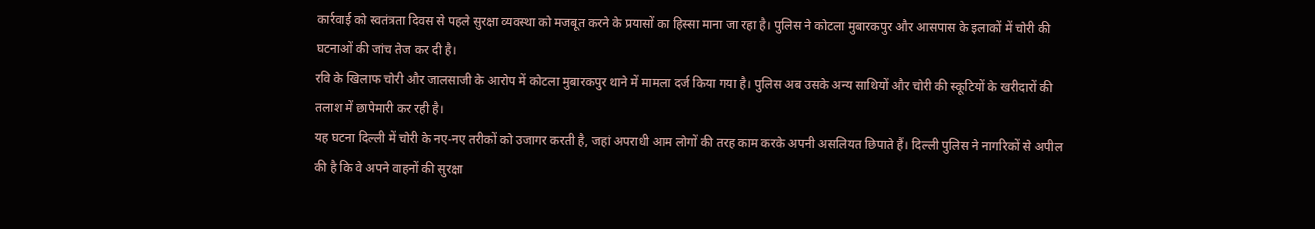कार्रवाई को स्वतंत्रता दिवस से पहले सुरक्षा व्यवस्था को मजबूत करने के प्रयासों का हिस्सा माना जा रहा है। पुलिस ने कोटला मुबारकपुर और आसपास के इलाकों में चोरी की घटनाओं की जांच तेज कर दी है।
रवि के खिलाफ चोरी और जालसाजी के आरोप में कोटला मुबारकपुर थाने में मामला दर्ज किया गया है। पुलिस अब उसके अन्य साथियों और चोरी की स्कूटियों के खरीदारों की तलाश में छापेमारी कर रही है।
यह घटना दिल्ली में चोरी के नए-नए तरीकों को उजागर करती है, जहां अपराधी आम लोगों की तरह काम करके अपनी असलियत छिपाते हैं। दिल्ली पुलिस ने नागरिकों से अपील की है कि वे अपने वाहनों की सुरक्षा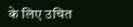के लिए उचित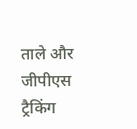ताले और जीपीएस ट्रैकिंग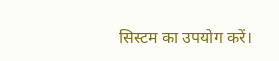सिस्टम का उपयोग करें।